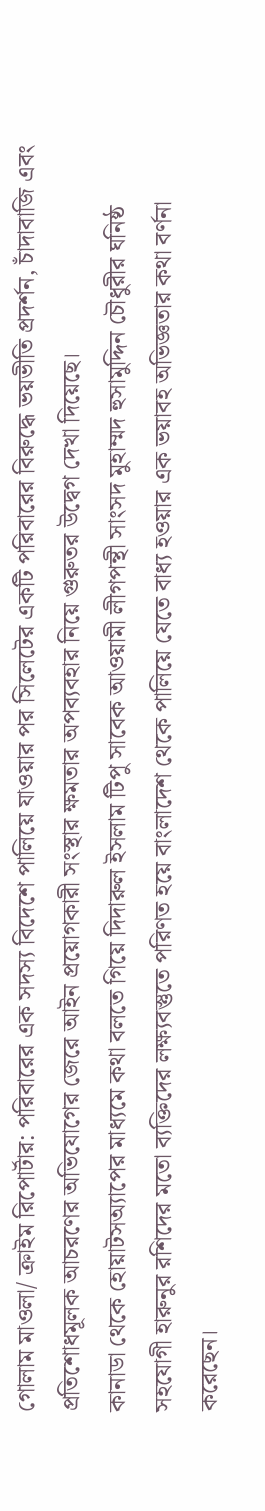গোলাম মাওলা/ ক্রাইম রিপোর্টার: পরিবারের এক সদস্য বিদেশে পালিয়ে যাওয়ার পর সিলেটের একটি পরিবারের বিরুদ্ধে ভয়ভীতি প্রদর্শন, চাঁদাবাজি এবং প্রতিশোধমূলক আচরণের অভিযোগের জেরে আইন প্রয়োগকারী সংস্থার ক্ষমতার অপব্যবহার নিয়ে গুরুতর উদ্বেগ দেখা দিয়েছে।
কানাডা থেকে হোয়াটসঅ্যাপের মাধ্যমে কথা বলতে গিয়ে দিদারুল ইসলাম টিপু সাবেক আওয়ামী লীগপন্থী সাংসদ মুহাম্মদ হুসামুদ্দিন চৌধুরীর ঘনিষ্ঠ সহযোগী হারুনুর রশিদের মতো ব্যক্তিদের লক্ষ্যবস্তুতে পরিণত হয়ে বাংলাদেশ থেকে পালিয়ে যেতে বাধ্য হওয়ার এক ভয়াবহ অভিজ্ঞতার কথা বর্ণনা করেছেন।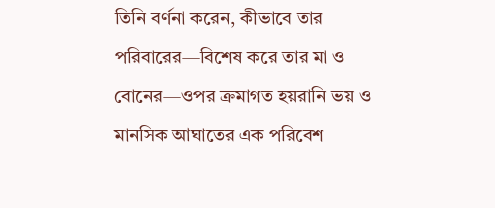তিনি বর্ণনা করেন, কীভাবে তার পরিবারের—বিশেষ করে তার মা ও বোনের—ওপর ক্রমাগত হয়রানি ভয় ও মানসিক আঘাতের এক পরিবেশ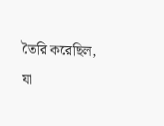তৈরি করেছিল, যা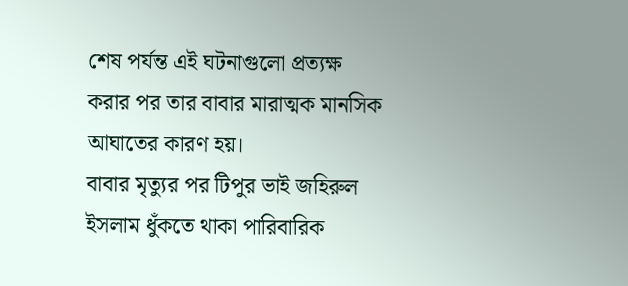শেষ পর্যন্ত এই ঘটনাগুলো প্রত্যক্ষ করার পর তার বাবার মারাত্মক মানসিক আঘাতের কারণ হয়।
বাবার মৃত্যুর পর টিপুর ভাই জহিরুল ইসলাম ধুঁকতে থাকা পারিবারিক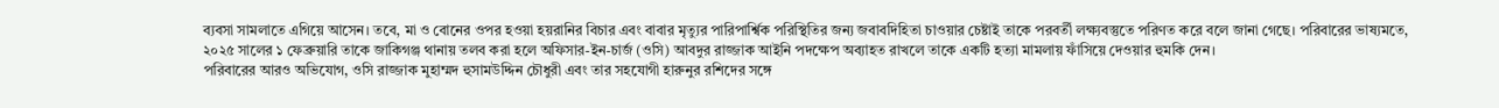ব্যবসা সামলাতে এগিয়ে আসেন। তবে, মা ও বোনের ওপর হওয়া হয়রানির বিচার এবং বাবার মৃত্যুর পারিপার্শ্বিক পরিস্থিতির জন্য জবাবদিহিতা চাওয়ার চেষ্টাই তাকে পরবর্তী লক্ষ্যবস্তুতে পরিণত করে বলে জানা গেছে। পরিবারের ভাষ্যমতে, ২০২৫ সালের ১ ফেব্রুয়ারি তাকে জাকিগঞ্জ থানায় তলব করা হলে অফিসার-ইন-চার্জ (ওসি) আবদুর রাজ্জাক আইনি পদক্ষেপ অব্যাহত রাখলে তাকে একটি হত্যা মামলায় ফাঁসিয়ে দেওয়ার হুমকি দেন।
পরিবারের আরও অভিযোগ, ওসি রাজ্জাক মুহাম্মদ হুসামউদ্দিন চৌধুরী এবং তার সহযোগী হারুনুর রশিদের সঙ্গে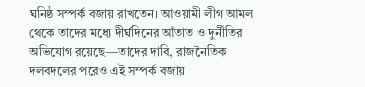ঘনিষ্ঠ সম্পর্ক বজায় রাখতেন। আওয়ামী লীগ আমল থেকে তাদের মধ্যে দীর্ঘদিনের আঁতাত ও দুর্নীতির অভিযোগ রয়েছে—তাদের দাবি, রাজনৈতিক দলবদলের পরেও এই সম্পর্ক বজায়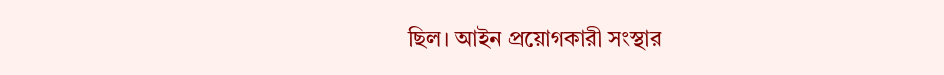ছিল। আইন প্রয়োগকারী সংস্থার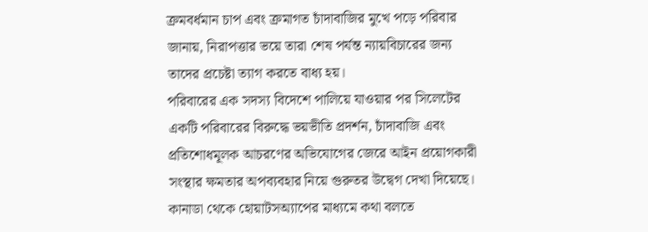ক্রমবর্ধমান চাপ এবং ক্রমাগত চাঁদাবাজির মুখে পড়ে পরিবার জানায়, নিরাপত্তার ভয়ে তারা শেষ পর্যন্ত ন্যায়বিচারের জন্য তাদের প্রচেষ্টা ত্যাগ করতে বাধ্য হয়।
পরিবারের এক সদস্য বিদেশে পালিয়ে যাওয়ার পর সিলেটের একটি পরিবারের বিরুদ্ধে ভয়ভীতি প্রদর্শন, চাঁদাবাজি এবং প্রতিশোধমূলক আচরণের অভিযোগের জেরে আইন প্রয়োগকারী সংস্থার ক্ষমতার অপব্যবহার নিয়ে গুরুতর উদ্বেগ দেখা দিয়েছে।
কানাডা থেকে হোয়াটসঅ্যাপের মাধ্যমে কথা বলতে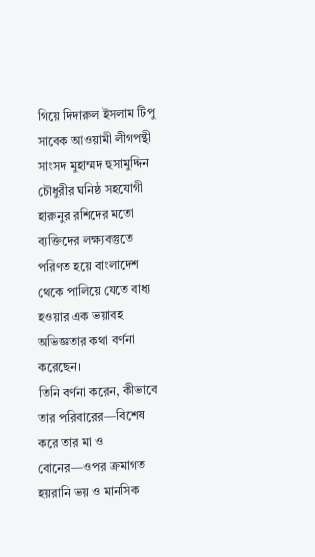গিয়ে দিদারুল ইসলাম টিপু সাবেক আওয়ামী লীগপন্থী সাংসদ মুহাম্মদ হুসামুদ্দিন চৌধুরীর ঘনিষ্ঠ সহযোগী হারুনুর রশিদের মতো ব্যক্তিদের লক্ষ্যবস্তুতে পরিণত হয়ে বাংলাদেশ থেকে পালিয়ে যেতে বাধ্য হওয়ার এক ভয়াবহ অভিজ্ঞতার কথা বর্ণনা করেছেন।
তিনি বর্ণনা করেন, কীভাবে তার পরিবারের—বিশেষ করে তার মা ও বোনের—ওপর ক্রমাগত হয়রানি ভয় ও মানসিক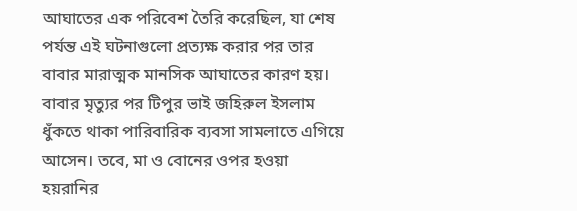আঘাতের এক পরিবেশ তৈরি করেছিল, যা শেষ পর্যন্ত এই ঘটনাগুলো প্রত্যক্ষ করার পর তার বাবার মারাত্মক মানসিক আঘাতের কারণ হয়।
বাবার মৃত্যুর পর টিপুর ভাই জহিরুল ইসলাম ধুঁকতে থাকা পারিবারিক ব্যবসা সামলাতে এগিয়ে আসেন। তবে, মা ও বোনের ওপর হওয়া হয়রানির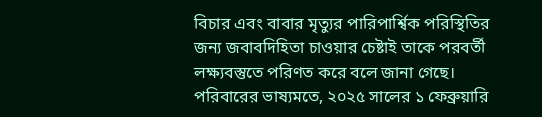বিচার এবং বাবার মৃত্যুর পারিপার্শ্বিক পরিস্থিতির জন্য জবাবদিহিতা চাওয়ার চেষ্টাই তাকে পরবর্তী লক্ষ্যবস্তুতে পরিণত করে বলে জানা গেছে।
পরিবারের ভাষ্যমতে, ২০২৫ সালের ১ ফেব্রুয়ারি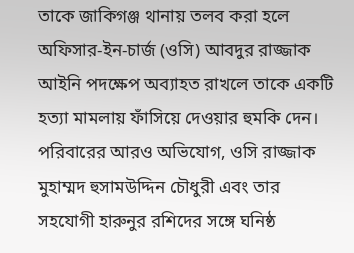তাকে জাকিগঞ্জ থানায় তলব করা হলে অফিসার-ইন-চার্জ (ওসি) আবদুর রাজ্জাক আইনি পদক্ষেপ অব্যাহত রাখলে তাকে একটি হত্যা মামলায় ফাঁসিয়ে দেওয়ার হুমকি দেন।
পরিবারের আরও অভিযোগ, ওসি রাজ্জাক মুহাম্মদ হুসামউদ্দিন চৌধুরী এবং তার সহযোগী হারুনুর রশিদের সঙ্গে ঘনিষ্ঠ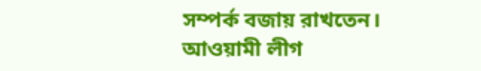সম্পর্ক বজায় রাখতেন।
আওয়ামী লীগ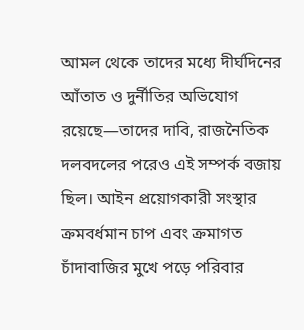আমল থেকে তাদের মধ্যে দীর্ঘদিনের আঁতাত ও দুর্নীতির অভিযোগ রয়েছে—তাদের দাবি, রাজনৈতিক দলবদলের পরেও এই সম্পর্ক বজায় ছিল। আইন প্রয়োগকারী সংস্থার ক্রমবর্ধমান চাপ এবং ক্রমাগত
চাঁদাবাজির মুখে পড়ে পরিবার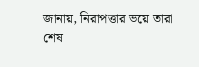জানায়, নিরাপত্তার ভয়ে তারা শেষ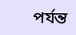পর্যন্ত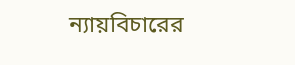ন্যায়বিচারের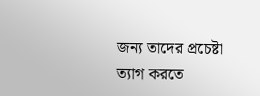জন্য তাদের প্রচেষ্টা ত্যাগ করতে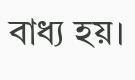বাধ্য হয়।